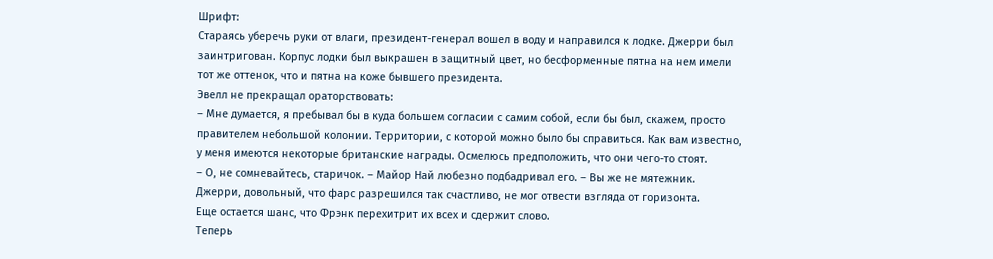Шрифт:
Стараясь уберечь руки от влаги, президент-генерал вошел в воду и направился к лодке. Джерри был заинтригован. Корпус лодки был выкрашен в защитный цвет, но бесформенные пятна на нем имели тот же оттенок, что и пятна на коже бывшего президента.
Эвелл не прекращал ораторствовать:
– Мне думается, я пребывал бы в куда большем согласии с самим собой, если бы был, скажем, просто правителем небольшой колонии. Территории, с которой можно было бы справиться. Как вам известно, у меня имеются некоторые британские награды. Осмелюсь предположить, что они чего-то стоят.
– О, не сомневайтесь, старичок. – Майор Най любезно подбадривал его. – Вы же не мятежник.
Джерри, довольный, что фарс разрешился так счастливо, не мог отвести взгляда от горизонта.
Еще остается шанс, что Фрэнк перехитрит их всех и сдержит слово.
Теперь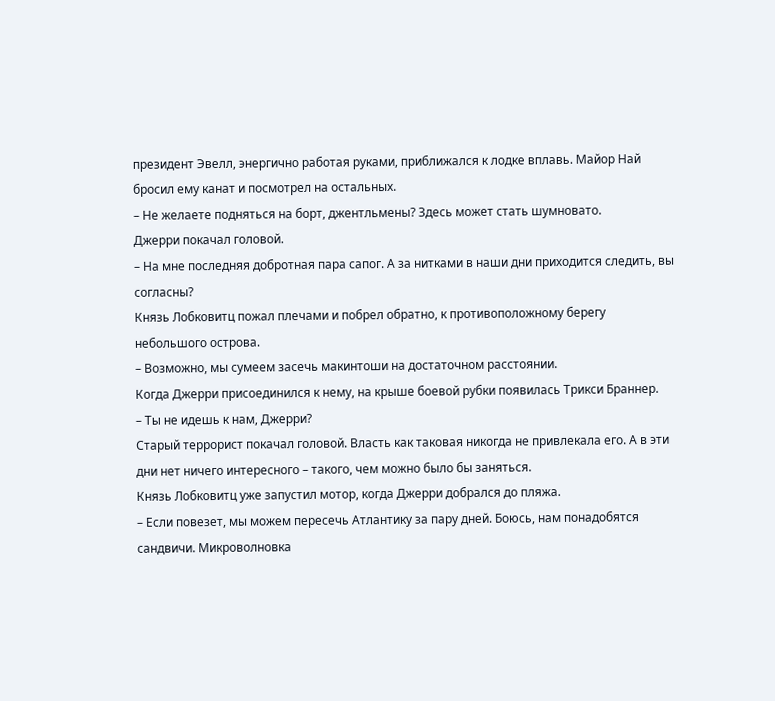президент Эвелл, энергично работая руками, приближался к лодке вплавь. Майор Най бросил ему канат и посмотрел на остальных.
– Не желаете подняться на борт, джентльмены? Здесь может стать шумновато.
Джерри покачал головой.
– На мне последняя добротная пара сапог. А за нитками в наши дни приходится следить, вы согласны?
Князь Лобковитц пожал плечами и побрел обратно, к противоположному берегу небольшого острова.
– Возможно, мы сумеем засечь макинтоши на достаточном расстоянии.
Когда Джерри присоединился к нему, на крыше боевой рубки появилась Трикси Браннер.
– Ты не идешь к нам, Джерри?
Старый террорист покачал головой. Власть как таковая никогда не привлекала его. А в эти дни нет ничего интересного – такого, чем можно было бы заняться.
Князь Лобковитц уже запустил мотор, когда Джерри добрался до пляжа.
– Если повезет, мы можем пересечь Атлантику за пару дней. Боюсь, нам понадобятся сандвичи. Микроволновка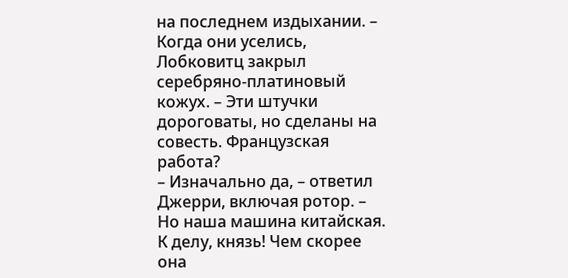на последнем издыхании. – Когда они уселись, Лобковитц закрыл серебряно-платиновый кожух. – Эти штучки дороговаты, но сделаны на совесть. Французская работа?
– Изначально да, – ответил Джерри, включая ротор. – Но наша машина китайская. К делу, князь! Чем скорее она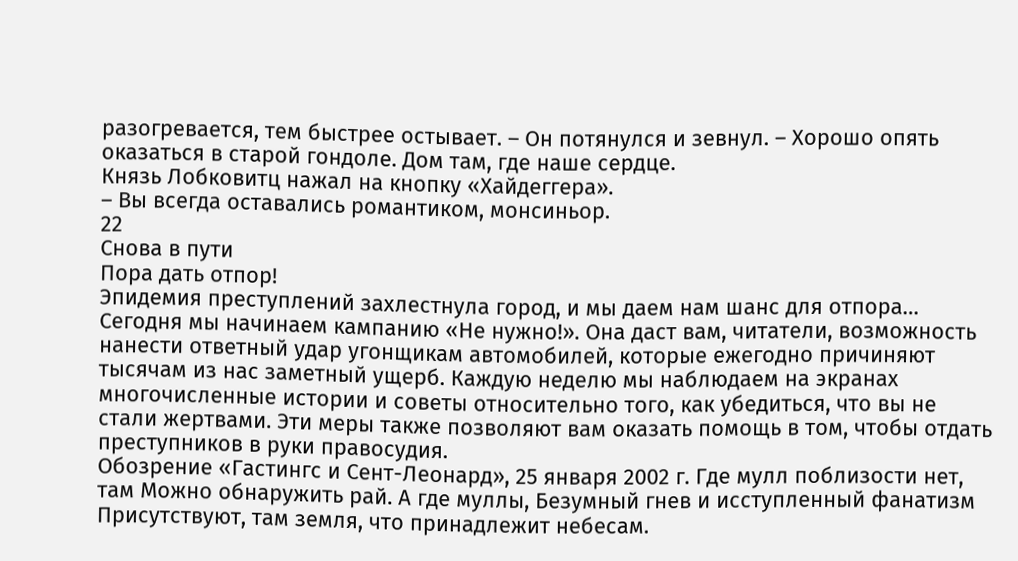разогревается, тем быстрее остывает. – Он потянулся и зевнул. – Хорошо опять оказаться в старой гондоле. Дом там, где наше сердце.
Князь Лобковитц нажал на кнопку «Хайдеггера».
– Вы всегда оставались романтиком, монсиньор.
22
Снова в пути
Пора дать отпор!
Эпидемия преступлений захлестнула город, и мы даем нам шанс для отпора…
Сегодня мы начинаем кампанию «Не нужно!». Она даст вам, читатели, возможность нанести ответный удар угонщикам автомобилей, которые ежегодно причиняют тысячам из нас заметный ущерб. Каждую неделю мы наблюдаем на экранах многочисленные истории и советы относительно того, как убедиться, что вы не стали жертвами. Эти меры также позволяют вам оказать помощь в том, чтобы отдать преступников в руки правосудия.
Обозрение «Гастингс и Сент-Леонард», 25 января 2002 г. Где мулл поблизости нет, там Можно обнаружить рай. А где муллы, Безумный гнев и исступленный фанатизм Присутствуют, там земля, что принадлежит небесам.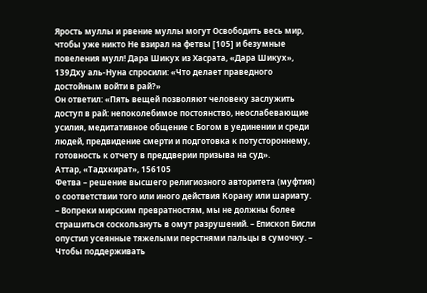Ярость муллы и рвение муллы могут Освободить весь мир, чтобы уже никто Не взирал на фетвы [105] и безумные повеления мулл! Дара Шикух из Хасрата, «Дара Шикух», 139Дху аль-Нуна спросили: «Что делает праведного достойным войти в рай?»
Он ответил: «Пять вещей позволяют человеку заслужить доступ в рай: непоколебимое постоянство, неослабевающие усилия, медитативное общение с Богом в уединении и среди людей, предвидение смерти и подготовка к потустороннему, готовность к отчету в преддверии призыва на суд».
Аттар, «Тадхкират», 156105
Фетва – решение высшего религиозного авторитета (муфтия) о соответствии того или иного действия Корану или шариату.
– Вопреки мирским превратностям, мы не должны более страшиться соскользнуть в омут разрушений. – Епископ Бисли опустил усеянные тяжелыми перстнями пальцы в сумочку. – Чтобы поддерживать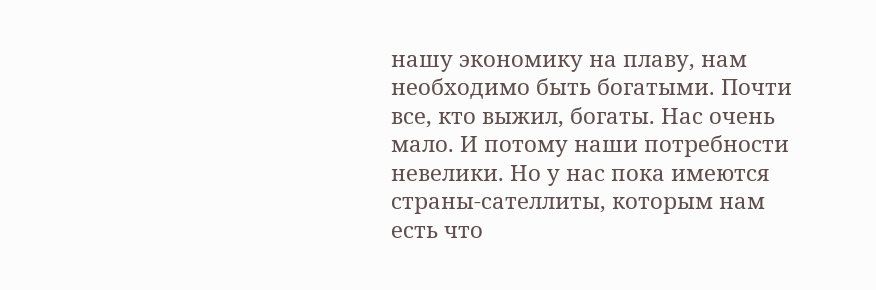нашу экономику на плаву, нам необходимо быть богатыми. Почти все, кто выжил, богаты. Нас очень мало. И потому наши потребности невелики. Но у нас пока имеются страны-сателлиты, которым нам есть что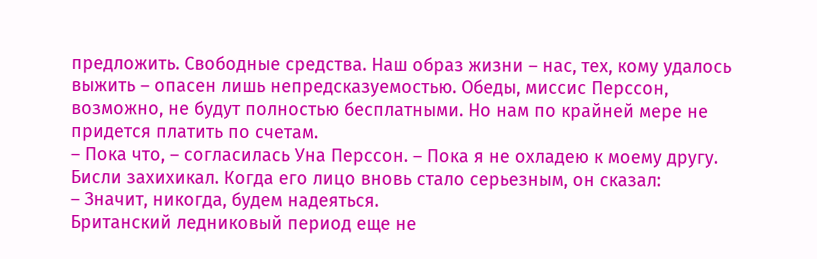предложить. Свободные средства. Наш образ жизни – нас, тех, кому удалось выжить – опасен лишь непредсказуемостью. Обеды, миссис Перссон, возможно, не будут полностью бесплатными. Но нам по крайней мере не придется платить по счетам.
– Пока что, – согласилась Уна Перссон. – Пока я не охладею к моему другу.
Бисли захихикал. Когда его лицо вновь стало серьезным, он сказал:
– Значит, никогда, будем надеяться.
Британский ледниковый период еще не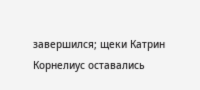завершился; щеки Катрин Корнелиус оставались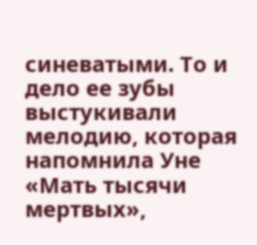синеватыми. То и дело ее зубы выстукивали мелодию, которая напомнила Уне «Мать тысячи мертвых»,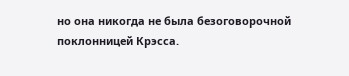но она никогда не была безоговорочной поклонницей Крэсса.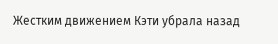Жестким движением Кэти убрала назад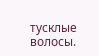тусклые волосы.